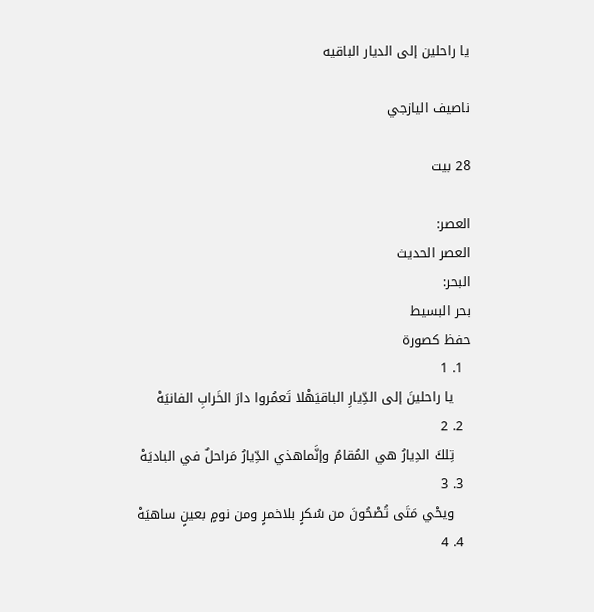يا راحلين إلى الديار الباقيه

ناصيف اليازجي

28 بيت

العصر:
العصر الحديث
البحر:
بحر البسيط
حفظ كصورة
  1. 1
    يا راحلينَ إلى الدِّيارِ الباقيَهْلا تَعمُروا دارَ الخَرابِ الفانيَهْ
  2. 2
    تِلكَ الدِيارُ هي المُقامُ وإنَّماهذي الدِّيارُ مَراحلٌ في الباديَهْ
  3. 3
    ويحْي مَتَى تُصْحُونَ من سُكرٍ بلاخمرٍ ومن نومٍ بعينٍ ساهيَهْ
  4. 4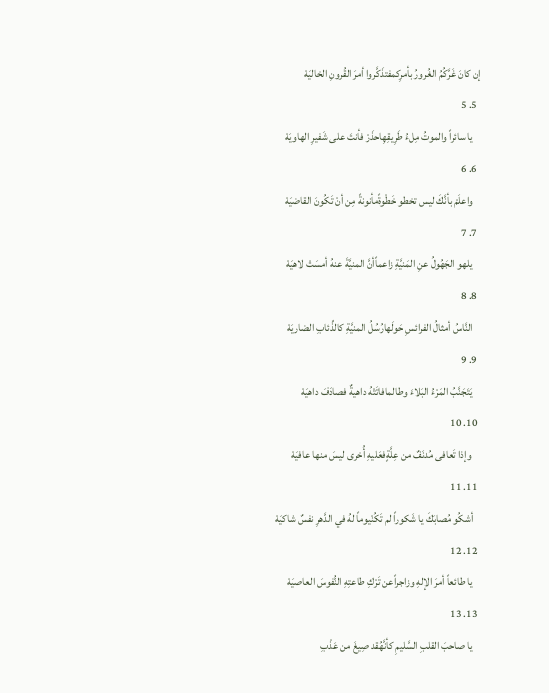إن كانَ غَرَّكُمُ الغُرورُ بأمرِكمفتذَكَّروا أمرَ القُرونِ الخاليَهْ
  5. 5
    يا سائراً والموتُ مِلءُ طَرِيقِهِاحذَرْ فأنتَ على شَفيرِ الهاويَهْ
  6. 6
    واعلَمْ بأنَّكَ ليس تخطو خَطْوةًمأنونةً مِن أنْ تَكُونَ القاضيَهْ
  7. 7
    يلهو الجَهُولُ عنِ المَنيَّةِ زاعماًأنَّ المنيَّةَ عنهُ أمسَتْ لاهيَهْ
  8. 8
    النَّاسُ أمثالُ الفرائسِ حَولَهارُسُلُ المنيَّةِ كالذِّئابِ الضاريَهْ
  9. 9
    يَتَجَنَّبُ المَرْءُ البَلاءَ وطالمافاتَتْهُ داهيةٌ فصادَفَ داهيَهْ
  10. 10
    وإذا تَعافى مُدنَفٌ من عِلَّةٍفعَليهِ أُخرى ليسَ منها عافيَهْ
  11. 11
    أشكُو مُصابَكَ يا شَكوراً لم تَكُنْيوماً لهُ في الدَّهرِ نفسٌ شاكيَهْ
  12. 12
    يا طائعاً أمرَ الإلهِ وزاجراًعن تَرْكِ طاعتِهِ النُّفوسَ العاصيَهْ
  13. 13
    يا صاحبَ القلبِ السَّليمِ كأنَّهُقد صِيغَ من عَذْبِ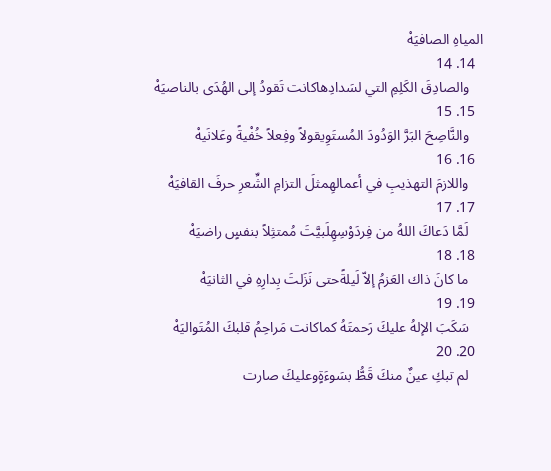المياهِ الصافيَهْ
  14. 14
    والصادِقَ الكَلِمِ التي لسَدادِهاكانت تَقودُ إلى الهُدَى بالناصيَهْ
  15. 15
    والنَّاصِحَ البَرَّ الوَدُودَ المُستَوِيقولاً وفِعلاً خُفْيةً وعَلانَيهْ
  16. 16
    واللازمَ التهذيبِ في أعمالهِمثلَ التزامِ الشِّعرِ حرفَ القافيَهْ
  17. 17
    لَمَّا دَعاكَ اللهُ من فِردَوْسِهِلَبيَّتَ مُمتثِلاً بنفسٍ راضيَهْ
  18. 18
    ما كانَ ذاك العَزمُ إلاّ لَيلةًحتى نَزَلتَ بِدارِهِ في الثانيَهْ
  19. 19
    سَكَبَ الإلهُ عليكَ رَحمتَهُ كماكانت مَراحِمُ قلبكَ المُتَواليَهْ
  20. 20
    لم تبكِ عينٌ منكَ قَطُّ بسَوءَةٍوعليكَ صارت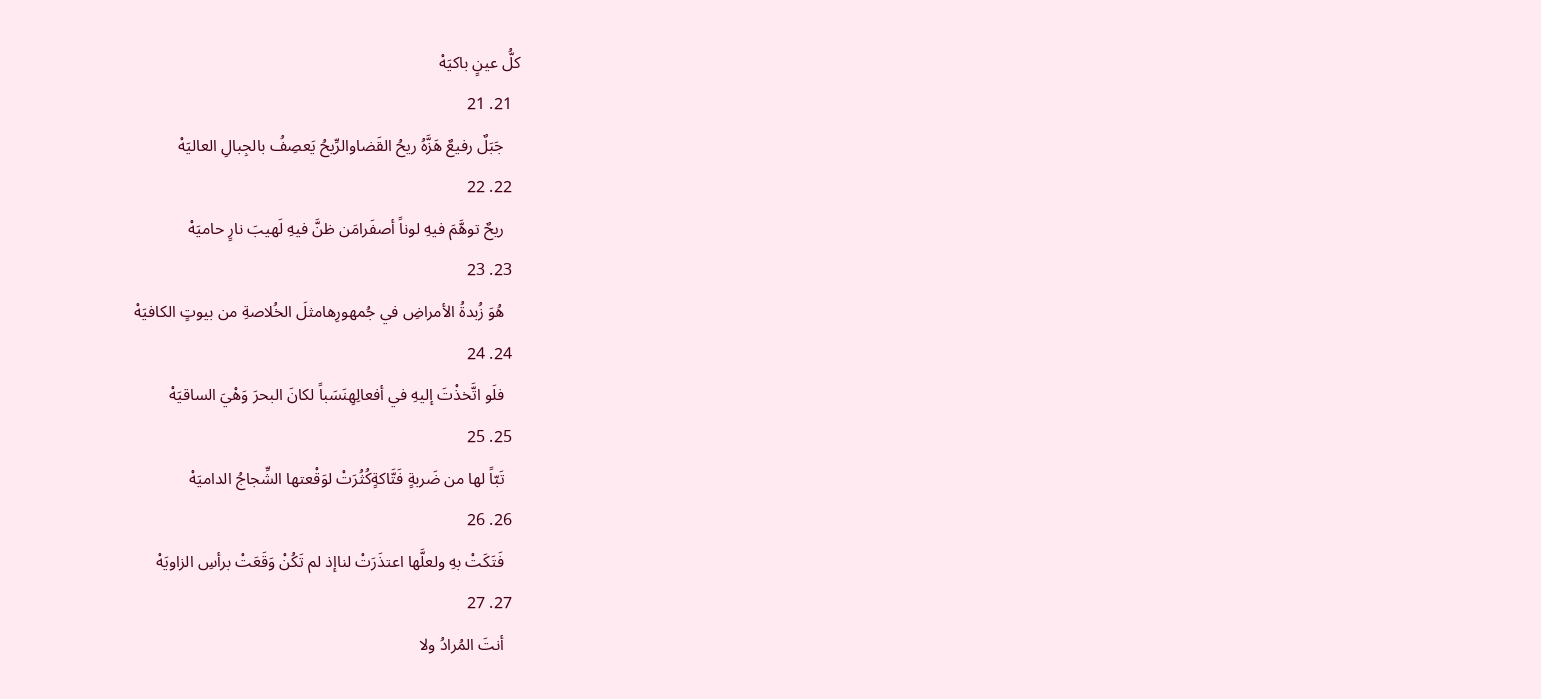كلُّ عينٍ باكيَهْ
  21. 21
    جَبَلٌ رفيعٌ هَزَّهُ ريحُ القَضاوالرِّيحُ يَعصِفُ بالجِبالِ العاليَهْ
  22. 22
    ريحٌ توهَّمَ فيهِ لوناً أصفَرامَن ظنَّ فيهِ لَهيبَ نارٍ حاميَهْ
  23. 23
    هُوَ زُبدةُ الأمراضِ في جُمهورِهامثلَ الخُلاصةِ من بيوتٍ الكافيَهْ
  24. 24
    فلَو اتَّخذْتَ إليهِ في أفعالِهِنَسَباً لكانَ البحرَ وَهْيَ الساقيَهْ
  25. 25
    تَبّاً لها من ضَربةٍ فَتَّاكةٍكُثُرَتْ لوَقْعتها الشِّجاجُ الداميَهْ
  26. 26
    فَتَكَتْ بهِ ولعلَّها اعتذَرَتْ لناإذ لم تَكُنْ وَقَعَتْ برأسِ الزاويَهْ
  27. 27
    أنتَ المُرادُ ولا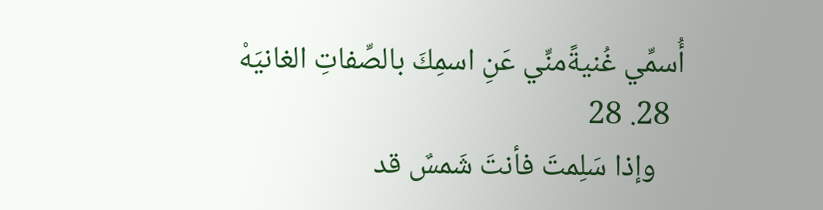أُسمِّي غُنيةًمنِّي عَنِ اسمِكَ بالصِّفاتِ الغانيَهْ
  28. 28
    وإذا سَلِمتَ فأنتَ شَمسٌ قد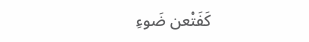كَفَتْعن ضَوءِ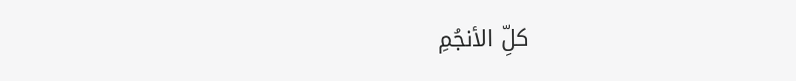كلِّ الأنجُمِ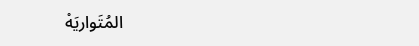المُتَواريَهْ